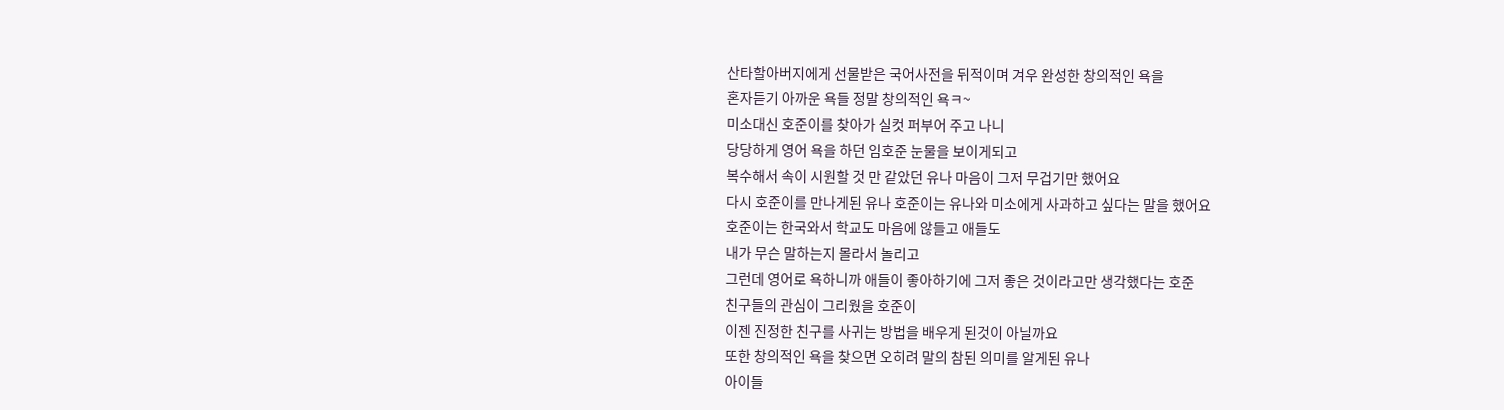산타할아버지에게 선물받은 국어사전을 뒤적이며 겨우 완성한 창의적인 욕을
혼자듣기 아까운 욕들 정말 창의적인 욕ㅋ~
미소대신 호준이를 찾아가 실컷 퍼부어 주고 나니
당당하게 영어 욕을 하던 임호준 눈물을 보이게되고
복수해서 속이 시원할 것 만 같았던 유나 마음이 그저 무겁기만 했어요
다시 호준이를 만나게된 유나 호준이는 유나와 미소에게 사과하고 싶다는 말을 했어요
호준이는 한국와서 학교도 마음에 않들고 애들도
내가 무슨 말하는지 몰라서 놀리고
그런데 영어로 욕하니까 애들이 좋아하기에 그저 좋은 것이라고만 생각했다는 호준
친구들의 관심이 그리웠을 호준이
이젠 진정한 친구를 사귀는 방법을 배우게 된것이 아닐까요
또한 창의적인 욕을 찾으면 오히려 말의 참된 의미를 알게된 유나
아이들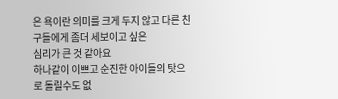은 욕이란 의미를 크게 두지 않고 다른 친구들에게 좀더 세보이고 싶은
심리가 큰 것 같아요
하나같이 이쁘고 순진한 아이들의 탓으로 돌릴수도 없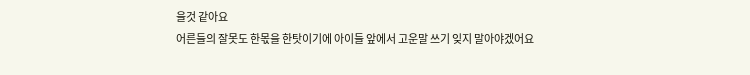을것 같아요
어른들의 잘못도 한몫을 한탓이기에 아이들 앞에서 고운말 쓰기 잊지 말아야겠어요